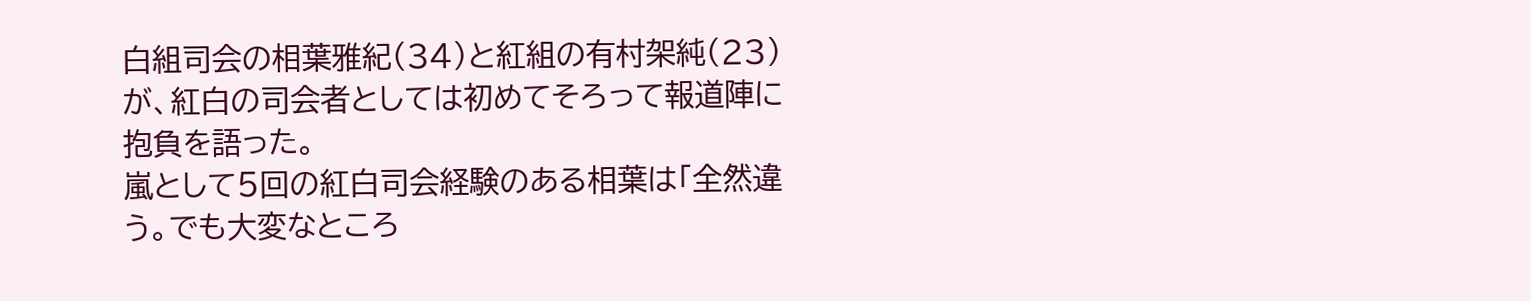白組司会の相葉雅紀(34)と紅組の有村架純(23)が、紅白の司会者としては初めてそろって報道陣に抱負を語った。
嵐として5回の紅白司会経験のある相葉は「全然違う。でも大変なところ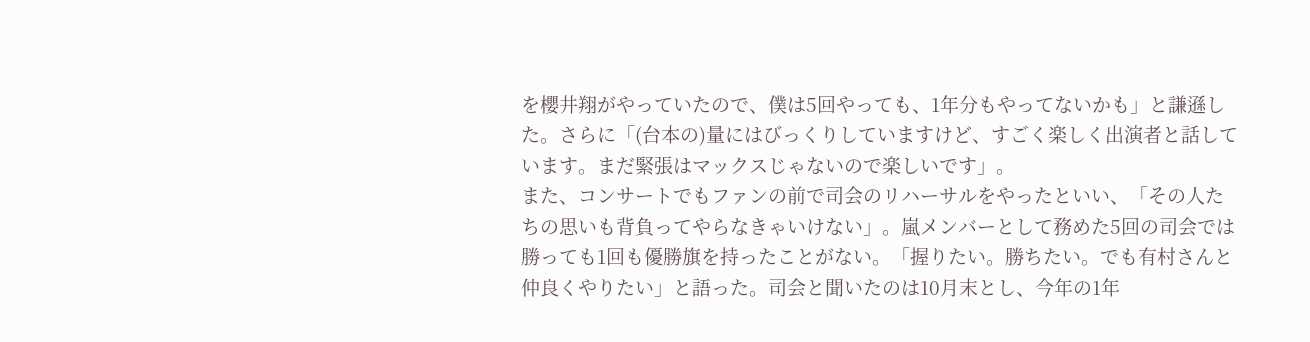を櫻井翔がやっていたので、僕は5回やっても、1年分もやってないかも」と謙遜した。さらに「(台本の)量にはびっくりしていますけど、すごく楽しく出演者と話しています。まだ緊張はマックスじゃないので楽しいです」。
また、コンサートでもファンの前で司会のリハーサルをやったといい、「その人たちの思いも背負ってやらなきゃいけない」。嵐メンバーとして務めた5回の司会では勝っても1回も優勝旗を持ったことがない。「握りたい。勝ちたい。でも有村さんと仲良くやりたい」と語った。司会と聞いたのは10月末とし、今年の1年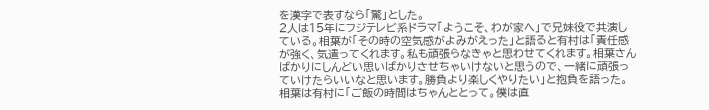を漢字で表すなら「驚」とした。
2人は15年にフジテレビ系ドラマ「ようこそ、わが家へ」で兄妹役で共演している。相葉が「その時の空気感がよみがえった」と語ると有村は「責任感が強く、気遣ってくれます。私も頑張らなきゃと思わせてくれます。相葉さんばかりにしんどい思いばかりさせちゃいけないと思うので、一緒に頑張っていけたらいいなと思います。勝負より楽しくやりたい」と抱負を語った。
相葉は有村に「ご飯の時間はちゃんととって。僕は直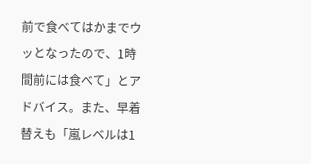前で食べてはかまでウッとなったので、1時間前には食べて」とアドバイス。また、早着替えも「嵐レベルは1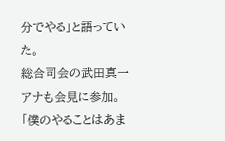分でやる」と語っていた。
総合司会の武田真一アナも会見に参加。「僕のやることはあま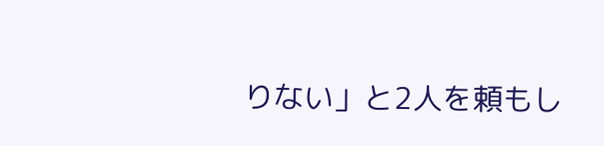りない」と2人を頼もし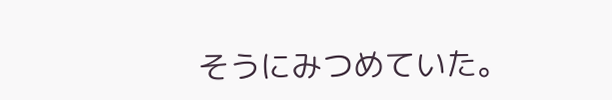そうにみつめていた。